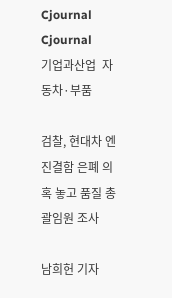Cjournal
Cjournal
기업과산업  자동차·부품

검찰, 현대차 엔진결함 은폐 의혹 놓고 품질 총괄임원 조사

남희헌 기자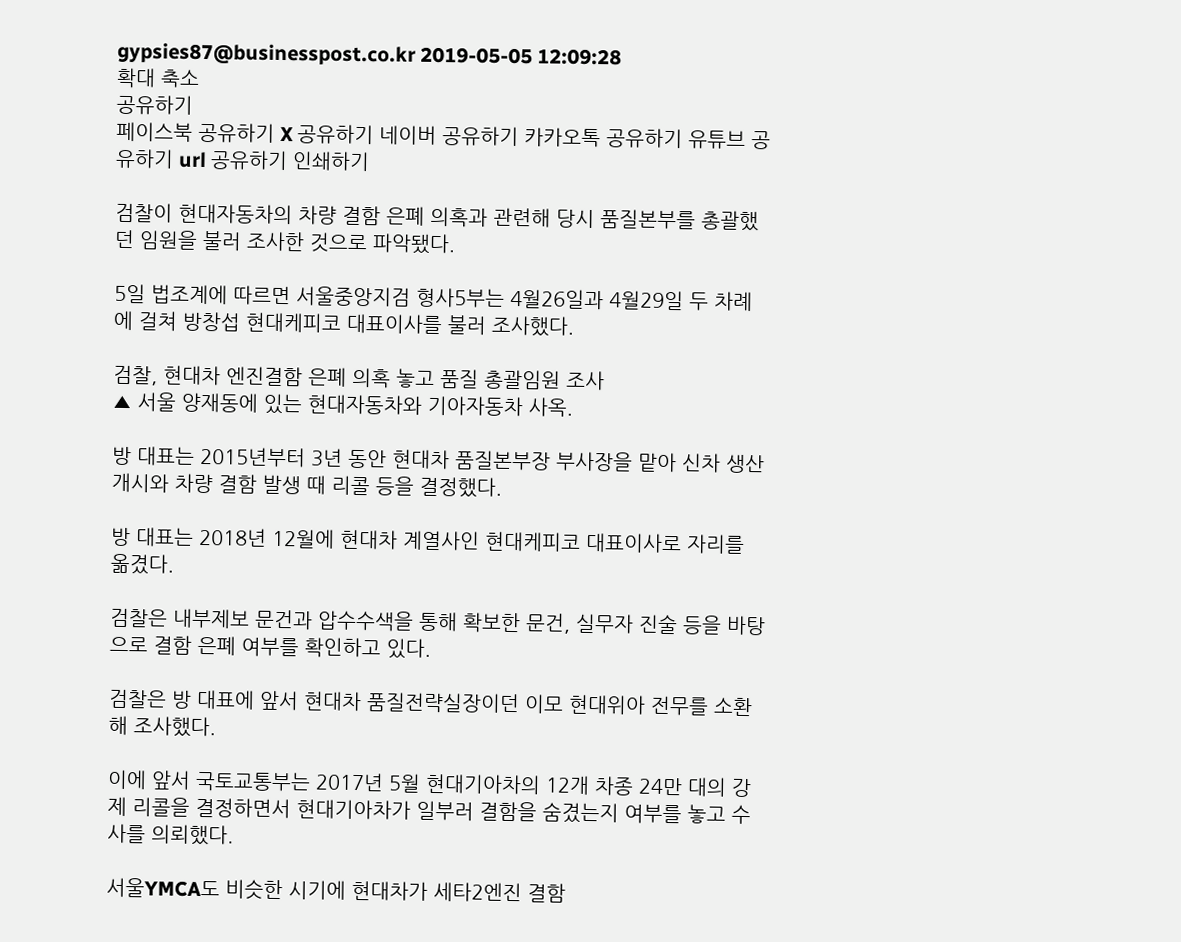gypsies87@businesspost.co.kr 2019-05-05 12:09:28
확대 축소
공유하기
페이스북 공유하기 X 공유하기 네이버 공유하기 카카오톡 공유하기 유튜브 공유하기 url 공유하기 인쇄하기

검찰이 현대자동차의 차량 결함 은폐 의혹과 관련해 당시 품질본부를 총괄했던 임원을 불러 조사한 것으로 파악됐다.

5일 법조계에 따르면 서울중앙지검 형사5부는 4월26일과 4월29일 두 차례에 걸쳐 방창섭 현대케피코 대표이사를 불러 조사했다.

검찰, 현대차 엔진결함 은폐 의혹 놓고 품질 총괄임원 조사
▲ 서울 양재동에 있는 현대자동차와 기아자동차 사옥.

방 대표는 2015년부터 3년 동안 현대차 품질본부장 부사장을 맡아 신차 생산 개시와 차량 결함 발생 때 리콜 등을 결정했다.

방 대표는 2018년 12월에 현대차 계열사인 현대케피코 대표이사로 자리를 옮겼다.

검찰은 내부제보 문건과 압수수색을 통해 확보한 문건, 실무자 진술 등을 바탕으로 결함 은폐 여부를 확인하고 있다.

검찰은 방 대표에 앞서 현대차 품질전략실장이던 이모 현대위아 전무를 소환해 조사했다.

이에 앞서 국토교통부는 2017년 5월 현대기아차의 12개 차종 24만 대의 강제 리콜을 결정하면서 현대기아차가 일부러 결함을 숨겼는지 여부를 놓고 수사를 의뢰했다.

서울YMCA도 비슷한 시기에 현대차가 세타2엔진 결함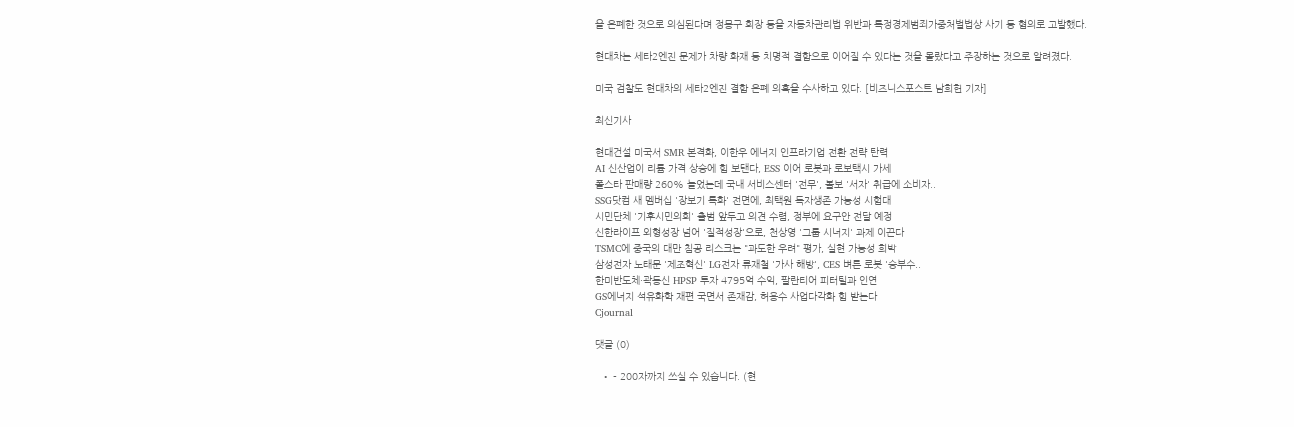을 은폐한 것으로 의심된다며 정몽구 회장 등을 자동차관리법 위반과 특정경제범죄가중처벌법상 사기 등 혐의로 고발했다.

현대차는 세타2엔진 문제가 차량 화재 등 치명적 결함으로 이어질 수 있다는 것을 몰랐다고 주장하는 것으로 알려졌다.

미국 검찰도 현대차의 세타2엔진 결함 은폐 의혹을 수사하고 있다. [비즈니스포스트 남희헌 기자]

최신기사

현대건설 미국서 SMR 본격화, 이한우 에너지 인프라기업 전환 전략 탄력
AI 신산업이 리튬 가격 상승에 힘 보탠다, ESS 이어 로봇과 로보택시 가세
폴스타 판매량 260% 늘었는데 국내 서비스센터 '전무', 볼보 '서자' 취급에 소비자..
SSG닷컴 새 멤버십 '장보기 특화' 전면에, 최택원 독자생존 가능성 시험대
시민단체 '기후시민의회' 출범 앞두고 의견 수렴, 정부에 요구안 전달 예정
신한라이프 외형성장 넘어 '질적성장'으로, 천상영 '그룹 시너지' 과제 이끈다
TSMC에 중국의 대만 침공 리스크는 "과도한 우려" 평가, 실현 가능성 희박
삼성전자 노태문 '제조혁신' LG전자 류재철 '가사 해방', CES 벼른 로봇 '승부수..
한미반도체·곽동신 HPSP 투자 4795억 수익, 팔란티어 피터틸과 인연
GS에너지 석유화학 재편 국면서 존재감, 허용수 사업다각화 힘 받는다
Cjournal

댓글 (0)

  • - 200자까지 쓰실 수 있습니다. (현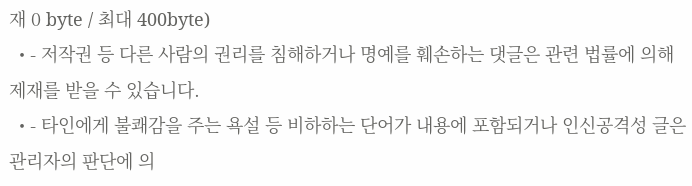재 0 byte / 최대 400byte)
  • - 저작권 등 다른 사람의 권리를 침해하거나 명예를 훼손하는 댓글은 관련 법률에 의해 제재를 받을 수 있습니다.
  • - 타인에게 불쾌감을 주는 욕설 등 비하하는 단어가 내용에 포함되거나 인신공격성 글은 관리자의 판단에 의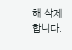해 삭제 합니다.